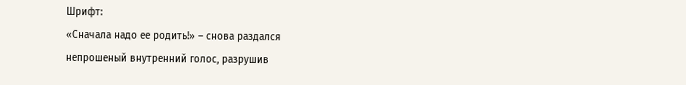Шрифт:
«Сначала надо ее родить!» – снова раздался непрошеный внутренний голос, разрушив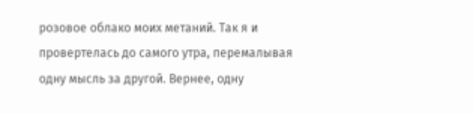розовое облако моих метаний. Так я и провертелась до самого утра, перемалывая одну мысль за другой. Вернее, одну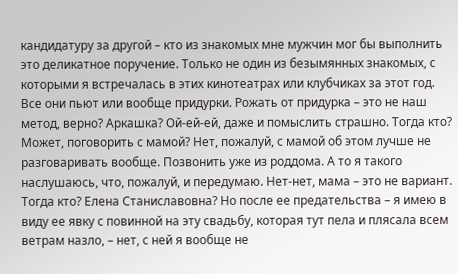кандидатуру за другой – кто из знакомых мне мужчин мог бы выполнить это деликатное поручение. Только не один из безымянных знакомых, с которыми я встречалась в этих кинотеатрах или клубчиках за этот год. Все они пьют или вообще придурки. Рожать от придурка – это не наш метод, верно? Аркашка? Ой-ей-ей, даже и помыслить страшно. Тогда кто? Может, поговорить с мамой? Нет, пожалуй, с мамой об этом лучше не разговаривать вообще. Позвонить уже из роддома. А то я такого наслушаюсь, что, пожалуй, и передумаю. Нет-нет, мама – это не вариант. Тогда кто? Елена Станиславовна? Но после ее предательства – я имею в виду ее явку с повинной на эту свадьбу, которая тут пела и плясала всем ветрам назло, – нет, с ней я вообще не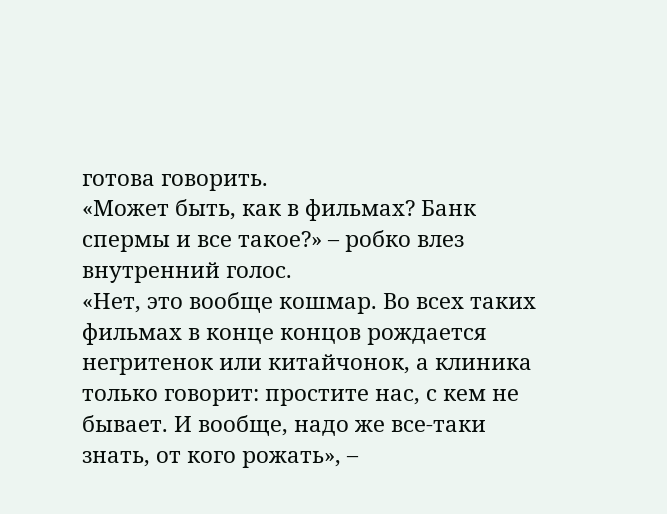готова говорить.
«Может быть, как в фильмах? Банк спермы и все такое?» – робко влез внутренний голос.
«Нет, это вообще кошмар. Во всех таких фильмах в конце концов рождается негритенок или китайчонок, а клиника только говорит: простите нас, с кем не бывает. И вообще, надо же все-таки знать, от кого рожать», –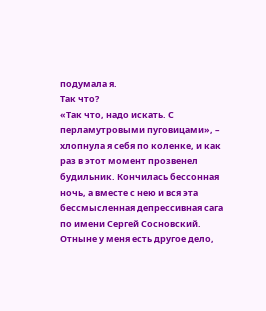подумала я.
Так что?
«Так что, надо искать. С перламутровыми пуговицами», – хлопнула я себя по коленке, и как раз в этот момент прозвенел будильник. Кончилась бессонная ночь, а вместе с нею и вся эта бессмысленная депрессивная сага по имени Сергей Сосновский. Отныне у меня есть другое дело,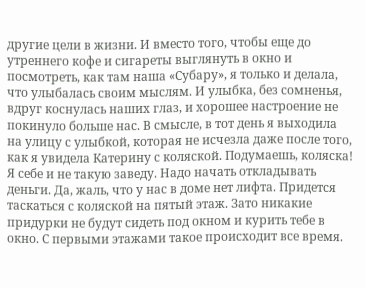другие цели в жизни. И вместо того, чтобы еще до утреннего кофе и сигареты выглянуть в окно и посмотреть, как там наша «Субару», я только и делала, что улыбалась своим мыслям. И улыбка, без сомненья, вдруг коснулась наших глаз, и хорошее настроение не покинуло больше нас. В смысле, в тот день я выходила на улицу с улыбкой, которая не исчезла даже после того, как я увидела Катерину с коляской. Подумаешь, коляска! Я себе и не такую заведу. Надо начать откладывать деньги. Да, жаль, что у нас в доме нет лифта. Придется таскаться с коляской на пятый этаж. Зато никакие придурки не будут сидеть под окном и курить тебе в окно. С первыми этажами такое происходит все время.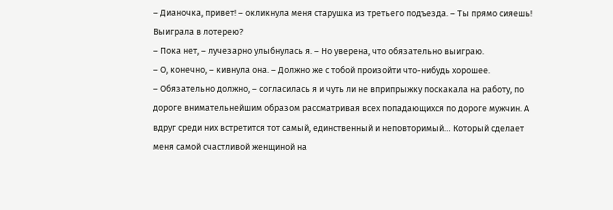– Дианочка, привет! – окликнула меня старушка из третьего подъезда. – Ты прямо сияешь! Выиграла в лотерею?
– Пока нет, – лучезарно улыбнулась я. – Но уверена, что обязательно выиграю.
– О, конечно, – кивнула она. – Должно же с тобой произойти что-нибудь хорошее.
– Обязательно должно, – согласилась я и чуть ли не вприпрыжку поскакала на работу, по дороге внимательнейшим образом рассматривая всех попадающихся по дороге мужчин. А вдруг среди них встретится тот самый, единственный и неповторимый… Который сделает меня самой счастливой женщиной на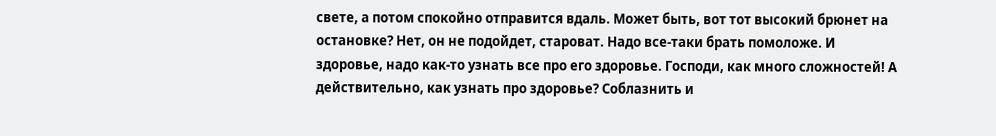свете, а потом спокойно отправится вдаль. Может быть, вот тот высокий брюнет на остановке? Нет, он не подойдет, староват. Надо все-таки брать помоложе. И здоровье, надо как-то узнать все про его здоровье. Господи, как много сложностей! А действительно, как узнать про здоровье? Соблазнить и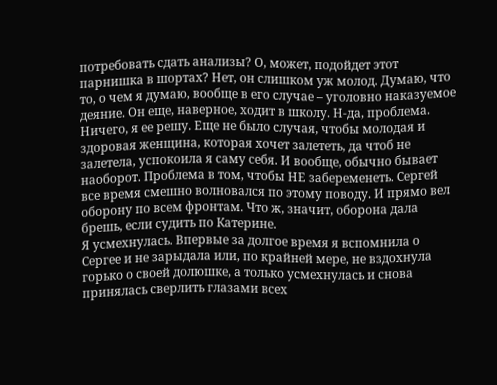потребовать сдать анализы? О, может, подойдет этот парнишка в шортах? Нет, он слишком уж молод. Думаю, что то, о чем я думаю, вообще в его случае – уголовно наказуемое деяние. Он еще, наверное, ходит в школу. Н-да, проблема.
Ничего, я ее решу. Еще не было случая, чтобы молодая и здоровая женщина, которая хочет залететь, да чтоб не залетела, успокоила я саму себя. И вообще, обычно бывает наоборот. Проблема в том, чтобы НЕ забеременеть. Сергей все время смешно волновался по этому поводу. И прямо вел оборону по всем фронтам. Что ж, значит, оборона дала брешь, если судить по Катерине.
Я усмехнулась. Впервые за долгое время я вспомнила о Сергее и не зарыдала или, по крайней мере, не вздохнула горько о своей долюшке, а только усмехнулась и снова принялась сверлить глазами всех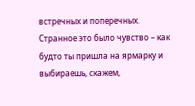встречных и поперечных. Странное это было чувство – как будто ты пришла на ярмарку и выбираешь, скажем,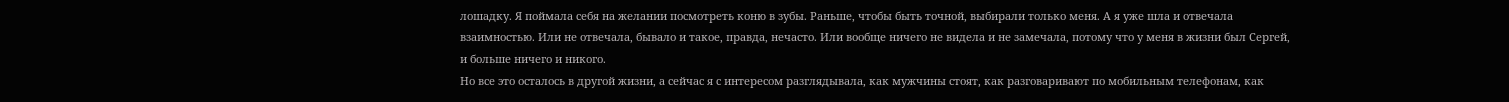лошадку. Я поймала себя на желании посмотреть коню в зубы. Раньше, чтобы быть точной, выбирали только меня. А я уже шла и отвечала взаимностью. Или не отвечала, бывало и такое, правда, нечасто. Или вообще ничего не видела и не замечала, потому что у меня в жизни был Сергей, и больше ничего и никого.
Но все это осталось в другой жизни, а сейчас я с интересом разглядывала, как мужчины стоят, как разговаривают по мобильным телефонам, как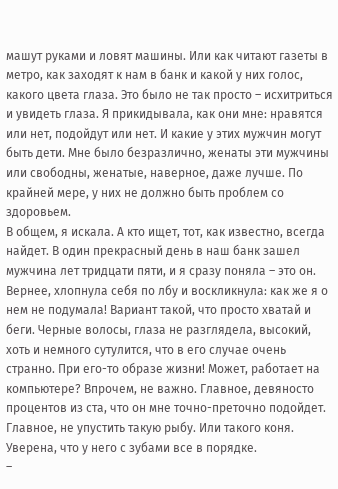машут руками и ловят машины. Или как читают газеты в метро, как заходят к нам в банк и какой у них голос, какого цвета глаза. Это было не так просто – исхитриться и увидеть глаза. Я прикидывала, как они мне: нравятся или нет, подойдут или нет. И какие у этих мужчин могут быть дети. Мне было безразлично, женаты эти мужчины или свободны, женатые, наверное, даже лучше. По крайней мере, у них не должно быть проблем со здоровьем.
В общем, я искала. А кто ищет, тот, как известно, всегда найдет. В один прекрасный день в наш банк зашел мужчина лет тридцати пяти, и я сразу поняла – это он. Вернее, хлопнула себя по лбу и воскликнула: как же я о нем не подумала! Вариант такой, что просто хватай и беги. Черные волосы, глаза не разглядела, высокий, хоть и немного сутулится, что в его случае очень странно. При его-то образе жизни! Может, работает на компьютере? Впрочем, не важно. Главное, девяносто процентов из ста, что он мне точно-преточно подойдет. Главное, не упустить такую рыбу. Или такого коня. Уверена, что у него с зубами все в порядке.
–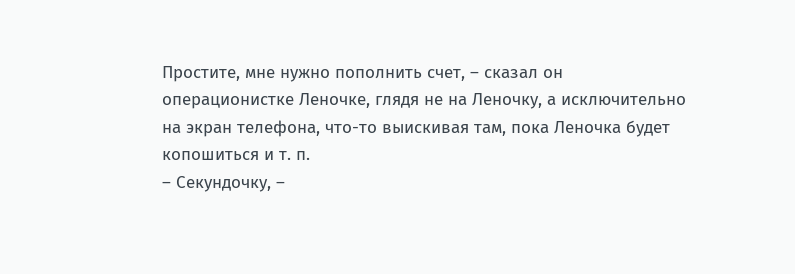Простите, мне нужно пополнить счет, – сказал он операционистке Леночке, глядя не на Леночку, а исключительно на экран телефона, что-то выискивая там, пока Леночка будет копошиться и т. п.
– Секундочку, –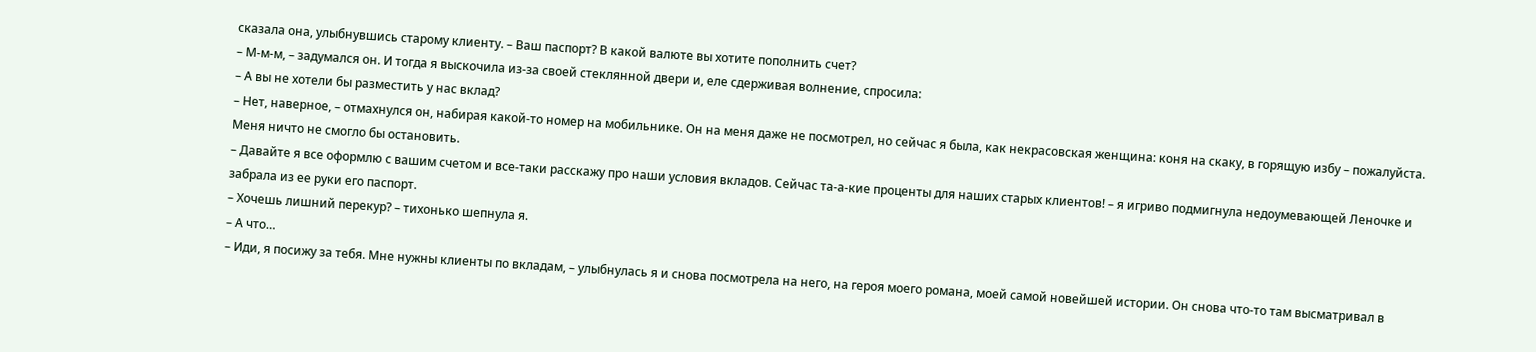сказала она, улыбнувшись старому клиенту. – Ваш паспорт? В какой валюте вы хотите пополнить счет?
– М-м-м, – задумался он. И тогда я выскочила из-за своей стеклянной двери и, еле сдерживая волнение, спросила:
– А вы не хотели бы разместить у нас вклад?
– Нет, наверное, – отмахнулся он, набирая какой-то номер на мобильнике. Он на меня даже не посмотрел, но сейчас я была, как некрасовская женщина: коня на скаку, в горящую избу – пожалуйста. Меня ничто не смогло бы остановить.
– Давайте я все оформлю с вашим счетом и все-таки расскажу про наши условия вкладов. Сейчас та-а-кие проценты для наших старых клиентов! – я игриво подмигнула недоумевающей Леночке и забрала из ее руки его паспорт.
– Хочешь лишний перекур? – тихонько шепнула я.
– А что…
– Иди, я посижу за тебя. Мне нужны клиенты по вкладам, – улыбнулась я и снова посмотрела на него, на героя моего романа, моей самой новейшей истории. Он снова что-то там высматривал в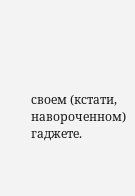своем (кстати, навороченном) гаджете.